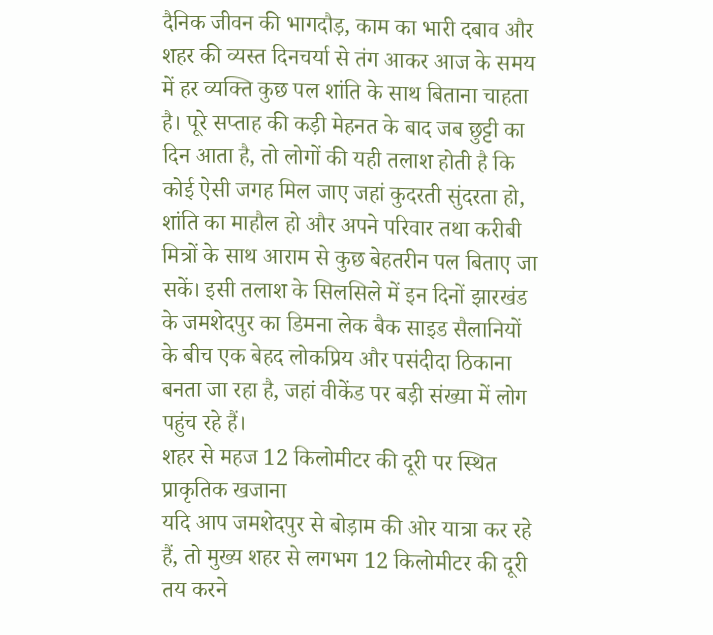दैनिक जीवन की भागदौड़, काम का भारी दबाव और शहर की व्यस्त दिनचर्या से तंग आकर आज के समय में हर व्यक्ति कुछ पल शांति के साथ बिताना चाहता है। पूरे सप्ताह की कड़ी मेहनत के बाद जब छुट्टी का दिन आता है, तो लोगों की यही तलाश होती है कि कोई ऐसी जगह मिल जाए जहां कुदरती सुंदरता हो, शांति का माहौल हो और अपने परिवार तथा करीबी मित्रों के साथ आराम से कुछ बेहतरीन पल बिताए जा सकें। इसी तलाश के सिलसिले में इन दिनों झारखंड के जमशेदपुर का डिमना लेक बैक साइड सैलानियों के बीच एक बेहद लोकप्रिय और पसंदीदा ठिकाना बनता जा रहा है, जहां वीकेंड पर बड़ी संख्या में लोग पहुंच रहे हैं।
शहर से महज 12 किलोमीटर की दूरी पर स्थित प्राकृतिक खजाना
यदि आप जमशेदपुर से बोड़ाम की ओर यात्रा कर रहे हैं, तो मुख्य शहर से लगभग 12 किलोमीटर की दूरी तय करने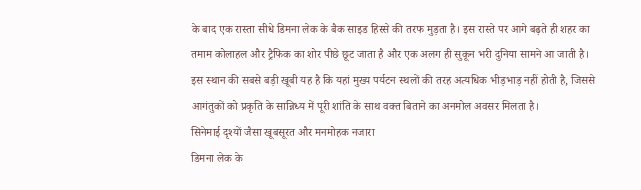के बाद एक रास्ता सीधे डिमना लेक के बैक साइड हिस्से की तरफ मुड़ता है। इस रास्ते पर आगे बढ़ते ही शहर का तमाम कोलाहल और ट्रैफिक का शोर पीछे छूट जाता है और एक अलग ही सुकून भरी दुनिया सामने आ जाती है। इस स्थान की सबसे बड़ी खूबी यह है कि यहां मुख्य पर्यटन स्थलों की तरह अत्यधिक भीड़भाड़ नहीं होती है, जिससे आगंतुकों को प्रकृति के सान्निध्य में पूरी शांति के साथ वक्त बिताने का अनमोल अवसर मिलता है।
सिनेमाई दृश्यों जैसा खूबसूरत और मनमोहक नजारा
डिमना लेक के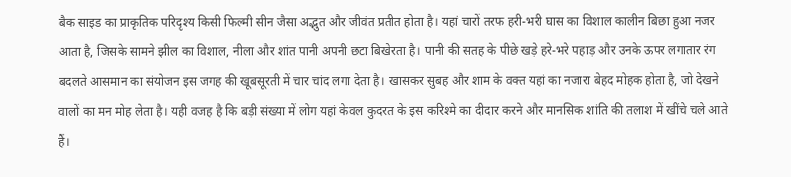बैक साइड का प्राकृतिक परिदृश्य किसी फिल्मी सीन जैसा अद्भुत और जीवंत प्रतीत होता है। यहां चारों तरफ हरी-भरी घास का विशाल कालीन बिछा हुआ नजर आता है, जिसके सामने झील का विशाल, नीला और शांत पानी अपनी छटा बिखेरता है। पानी की सतह के पीछे खड़े हरे-भरे पहाड़ और उनके ऊपर लगातार रंग बदलते आसमान का संयोजन इस जगह की खूबसूरती में चार चांद लगा देता है। खासकर सुबह और शाम के वक्त यहां का नजारा बेहद मोहक होता है, जो देखने वालों का मन मोह लेता है। यही वजह है कि बड़ी संख्या में लोग यहां केवल कुदरत के इस करिश्मे का दीदार करने और मानसिक शांति की तलाश में खींचे चले आते हैं।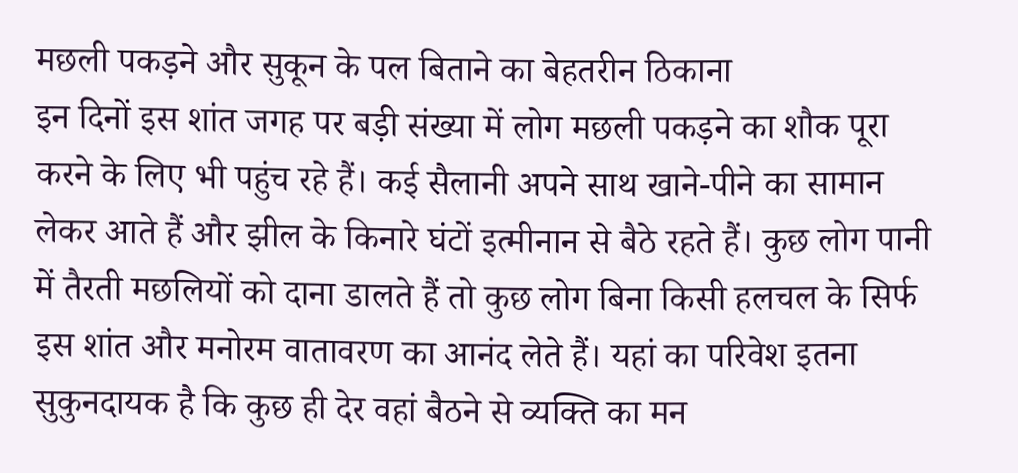मछली पकड़ने और सुकून के पल बिताने का बेहतरीन ठिकाना
इन दिनों इस शांत जगह पर बड़ी संख्या में लोग मछली पकड़ने का शौक पूरा करने के लिए भी पहुंच रहे हैं। कई सैलानी अपने साथ खाने-पीने का सामान लेकर आते हैं और झील के किनारे घंटों इत्मीनान से बैठे रहते हैं। कुछ लोग पानी में तैरती मछलियों को दाना डालते हैं तो कुछ लोग बिना किसी हलचल के सिर्फ इस शांत और मनोरम वातावरण का आनंद लेते हैं। यहां का परिवेश इतना सुकुनदायक है कि कुछ ही देर वहां बैठने से व्यक्ति का मन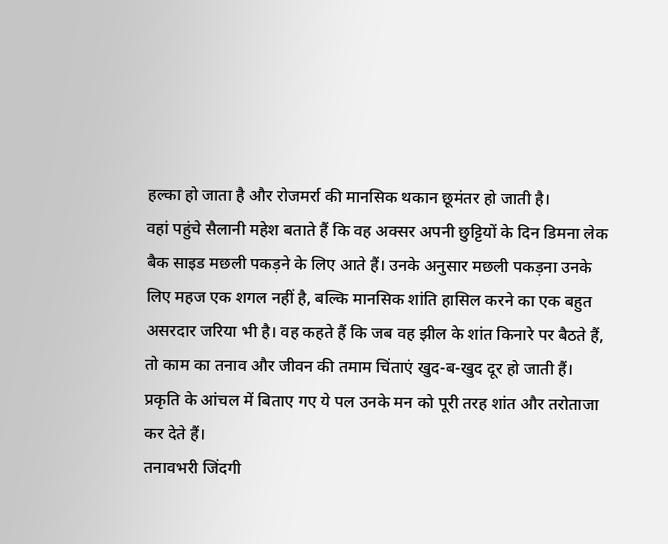हल्का हो जाता है और रोजमर्रा की मानसिक थकान छूमंतर हो जाती है।
वहां पहुंचे सैलानी महेश बताते हैं कि वह अक्सर अपनी छुट्टियों के दिन डिमना लेक बैक साइड मछली पकड़ने के लिए आते हैं। उनके अनुसार मछली पकड़ना उनके लिए महज एक शगल नहीं है, बल्कि मानसिक शांति हासिल करने का एक बहुत असरदार जरिया भी है। वह कहते हैं कि जब वह झील के शांत किनारे पर बैठते हैं, तो काम का तनाव और जीवन की तमाम चिंताएं खुद-ब-खुद दूर हो जाती हैं। प्रकृति के आंचल में बिताए गए ये पल उनके मन को पूरी तरह शांत और तरोताजा कर देते हैं।
तनावभरी जिंदगी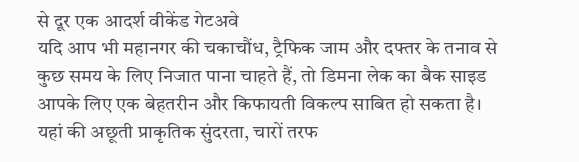से दूर एक आदर्श वीकेंड गेटअवे
यदि आप भी महानगर की चकाचौंध, ट्रैफिक जाम और दफ्तर के तनाव से कुछ समय के लिए निजात पाना चाहते हैं, तो डिमना लेक का बैक साइड आपके लिए एक बेहतरीन और किफायती विकल्प साबित हो सकता है। यहां की अछूती प्राकृतिक सुंदरता, चारों तरफ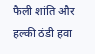फैली शांति और हल्की ठंडी हवा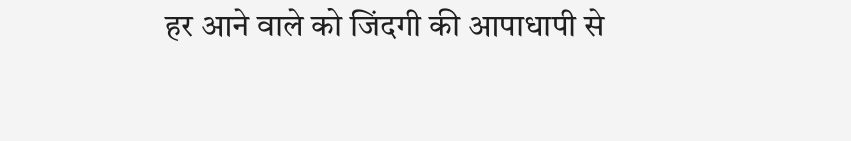हर आने वाले को जिंदगी की आपाधापी से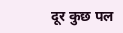दूर कुछ पल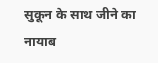सुकून के साथ जीने का नायाब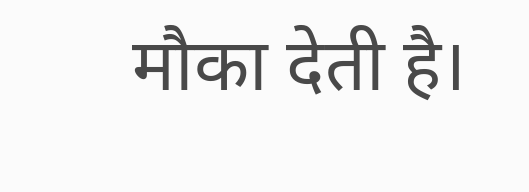मौका देती है।